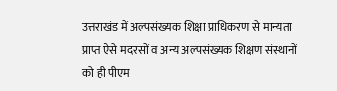उत्तराखंड में अल्पसंख्यक शिक्षा प्राधिकरण से मान्यता प्राप्त ऐसे मदरसों व अन्य अल्पसंख्यक शिक्षण संस्थानों को ही पीएम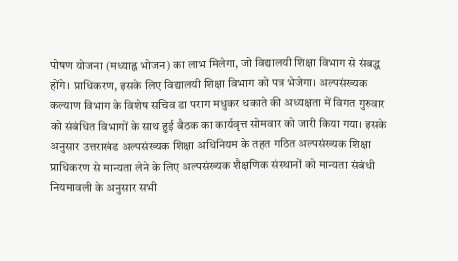पोषण योजना (मध्याह्न भोजन) का लाभ मिलेगा, जो विद्यालयी शिक्षा विभाग से संबद्ध होंगे। प्राधिकरण, इसके लिए विद्यालयी शिक्षा विभाग को पत्र भेजेगा। अल्पसंख्यक कल्याण विभाग के विशेष सचिव डा पराग मधुकर धकाते की अध्यक्षता में विगत गुरुवार को संबंधित विभागों के साथ हुई बैठक का कार्यवृत्त सोमवार को जारी किया गया। इसके अनुसार उत्तराखंड अल्पसंख्यक शिक्षा अधिनियम के तहत गठित अल्पसंख्यक शिक्षा प्राधिकरण से मान्यता लेने के लिए अल्पसंख्यक शैक्षणिक संस्थानों को मान्यता संबंधी नियमावली के अनुसार सभी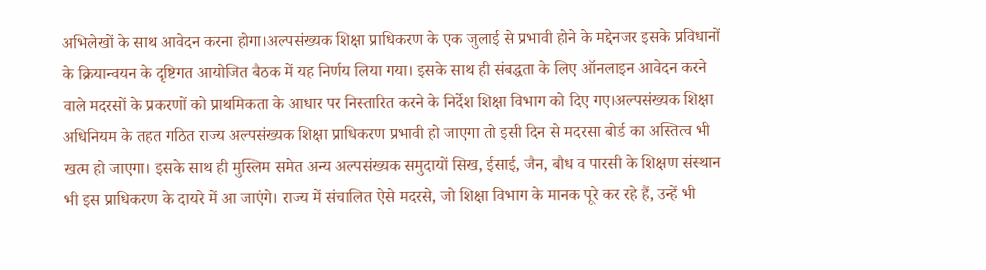अभिलेखों के साथ आवेदन करना होगा।अल्पसंख्यक शिक्षा प्राधिकरण के एक जुलाई से प्रभावी होने के मद्देनजर इसके प्रविधानों के क्रियान्वयन के दृष्टिगत आयोजित बैठक में यह निर्णय लिया गया। इसके साथ ही संबद्धता के लिए ऑनलाइन आवेदन करने वाले मदरसों के प्रकरणों को प्राथमिकता के आधार पर निस्तारित करने के निर्देश शिक्षा विभाग को दिए गए।अल्पसंख्यक शिक्षा अधिनियम के तहत गठित राज्य अल्पसंख्यक शिक्षा प्राधिकरण प्रभावी हो जाएगा तो इसी दिन से मदरसा बोर्ड का अस्तित्व भी खत्म हो जाएगा। इसके साथ ही मुस्लिम समेत अन्य अल्पसंख्यक समुदायों सिख, ईसाई, जैन, बौध व पारसी के शिक्षण संस्थान भी इस प्राधिकरण के दायरे में आ जाएंगे। राज्य में संचालित ऐसे मदरसे, जो शिक्षा विभाग के मानक पूरे कर रहे हैं, उन्हें भी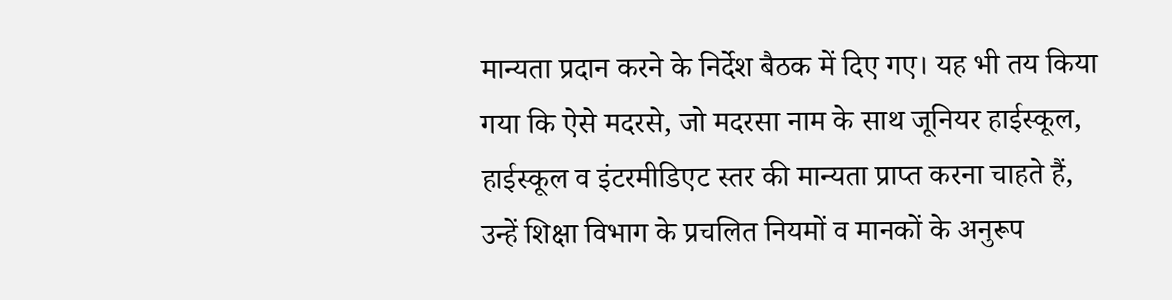मान्यता प्रदान करने के निर्देश बैठक में दिए गए। यह भी तय किया गया कि ऐसे मदरसे, जो मदरसा नाम के साथ जूनियर हाईस्कूल, हाईस्कूल व इंटरमीडिएट स्तर की मान्यता प्राप्त करना चाहते हैं, उन्हें शिक्षा विभाग के प्रचलित नियमों व मानकों के अनुरूप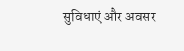सुविधाएं और अवसर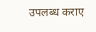उपलब्ध कराए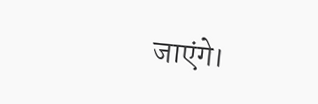जाएंगे।